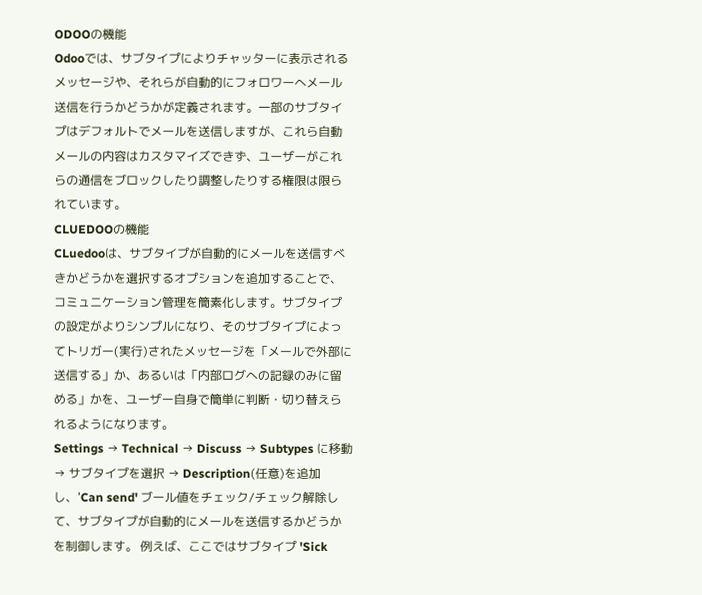ODOOの機能
Odooでは、サブタイプによりチャッターに表示されるメッセージや、それらが自動的にフォロワーへメール送信を行うかどうかが定義されます。一部のサブタイプはデフォルトでメールを送信しますが、これら自動メールの内容はカスタマイズできず、ユーザーがこれらの通信をブロックしたり調整したりする権限は限られています。
CLUEDOOの機能
CLuedooは、サブタイプが自動的にメールを送信すべきかどうかを選択するオプションを追加することで、コミュニケーション管理を簡素化します。サブタイプの設定がよりシンプルになり、そのサブタイプによってトリガー(実行)されたメッセージを「メールで外部に送信する」か、あるいは「内部ログへの記録のみに留める」かを、ユーザー自身で簡単に判断・切り替えられるようになります。
Settings → Technical → Discuss → Subtypes に移動 → サブタイプを選択 → Description(任意)を追加し、'Can send' ブール値をチェック/チェック解除して、サブタイプが自動的にメールを送信するかどうかを制御します。 例えば、ここではサブタイプ 'Sick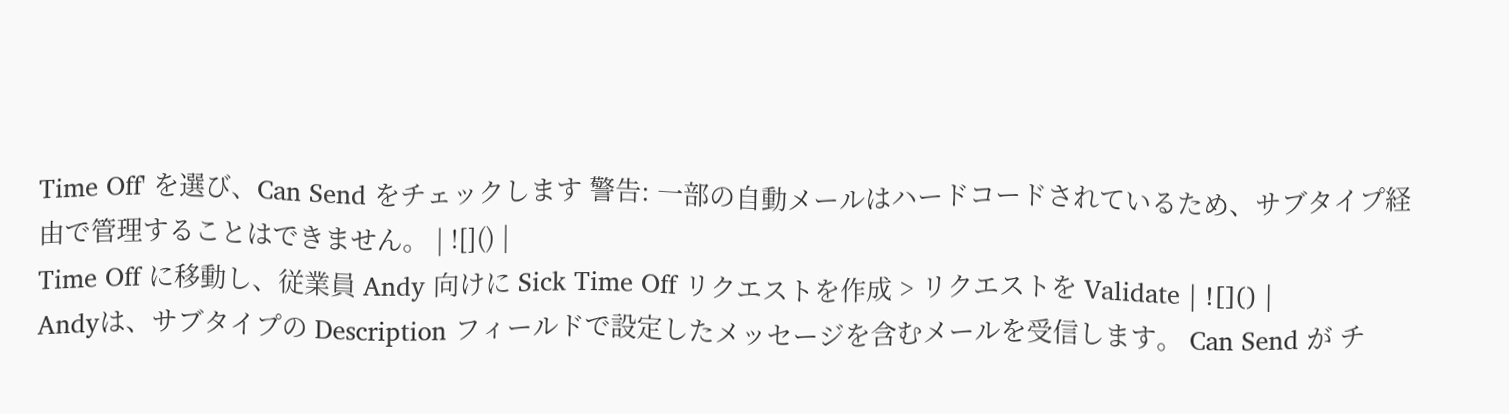Time Off' を選び、Can Send をチェックします 警告: 一部の自動メールはハードコードされているため、サブタイプ経由で管理することはできません。 | ![]() |
Time Off に移動し、従業員 Andy 向けに Sick Time Off リクエストを作成 > リクエストを Validate | ![]() |
Andyは、サブタイプの Description フィールドで設定したメッセージを含むメールを受信します。 Can Send が チ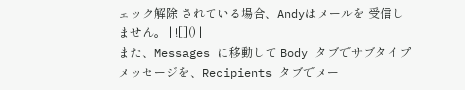ェック解除 されている場合、Andyはメールを 受信しません。 | ![]() |
また、Messages に移動して Body タブでサブタイプメッセージを、Recipients タブでメー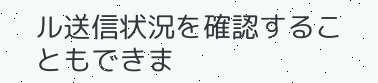ル送信状況を確認することもできま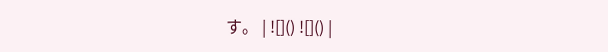す。 | ![]() ![]() |